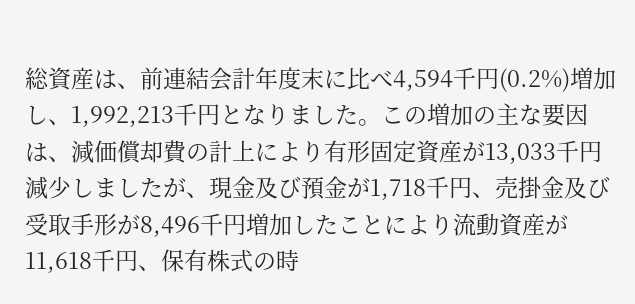総資産は、前連結会計年度末に比べ4,594千円(0.2%)増加し、1,992,213千円となりました。この増加の主な要因は、減価償却費の計上により有形固定資産が13,033千円減少しましたが、現金及び預金が1,718千円、売掛金及び受取手形が8,496千円増加したことにより流動資産が11,618千円、保有株式の時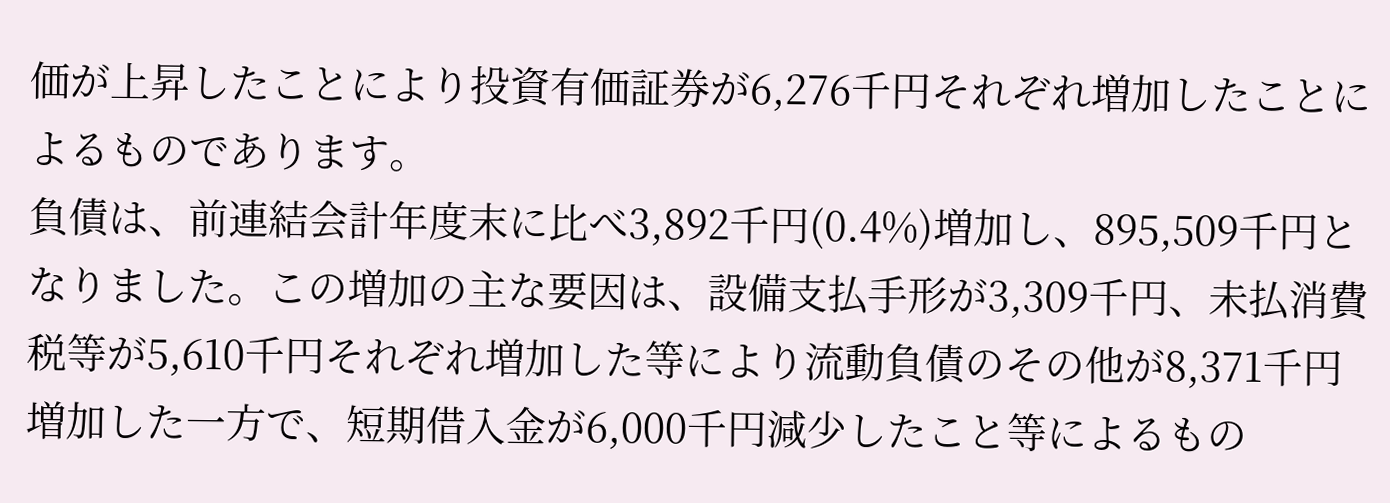価が上昇したことにより投資有価証券が6,276千円それぞれ増加したことによるものであります。
負債は、前連結会計年度末に比べ3,892千円(0.4%)増加し、895,509千円となりました。この増加の主な要因は、設備支払手形が3,309千円、未払消費税等が5,610千円それぞれ増加した等により流動負債のその他が8,371千円増加した一方で、短期借入金が6,000千円減少したこと等によるもの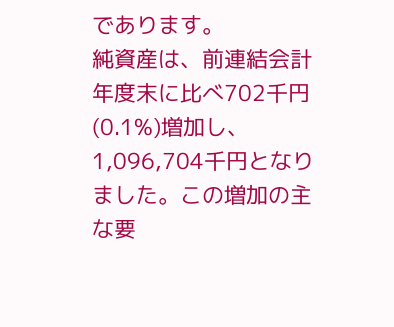であります。
純資産は、前連結会計年度末に比べ702千円(0.1%)増加し、1,096,704千円となりました。この増加の主な要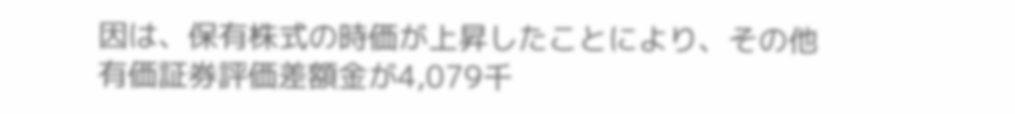因は、保有株式の時価が上昇したことにより、その他有価証券評価差額金が4,079千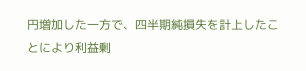円増加した一方で、四半期純損失を計上したことにより利益剰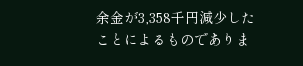余金が3,358千円減少したことによるものでありま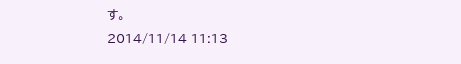す。
2014/11/14 11:13